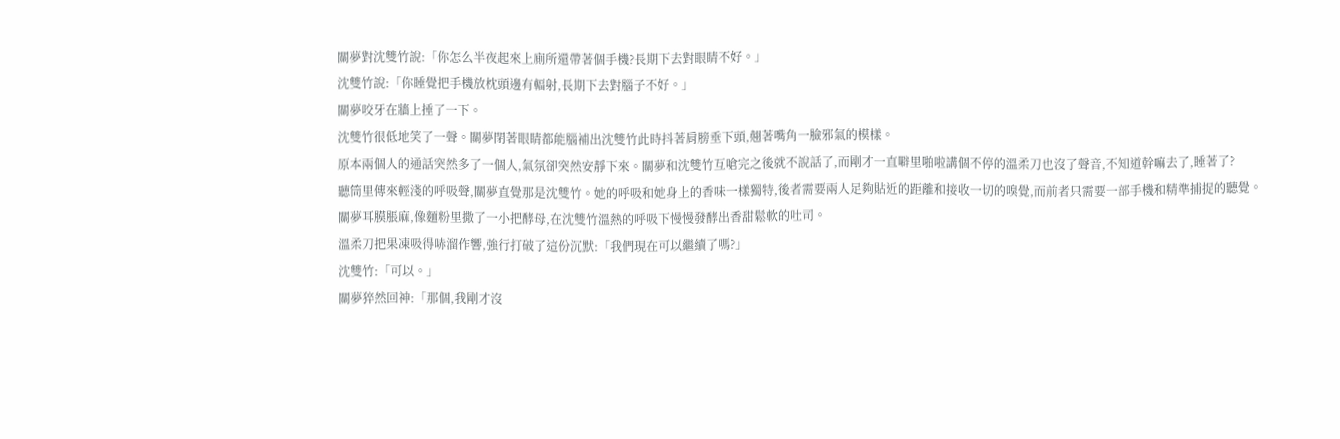關夢對沈雙竹說:「你怎么半夜起來上廁所還帶著個手機?長期下去對眼睛不好。」
沈雙竹說:「你睡覺把手機放枕頭邊有輻射,長期下去對腦子不好。」
關夢咬牙在牆上捶了一下。
沈雙竹很低地笑了一聲。關夢閉著眼睛都能腦補出沈雙竹此時抖著肩膀垂下頭,翹著嘴角一臉邪氣的模樣。
原本兩個人的通話突然多了一個人,氣氛卻突然安靜下來。關夢和沈雙竹互嗆完之後就不說話了,而剛才一直噼里啪啦講個不停的溫柔刀也沒了聲音,不知道幹嘛去了,睡著了?
聽筒里傳來輕淺的呼吸聲,關夢直覺那是沈雙竹。她的呼吸和她身上的香味一樣獨特,後者需要兩人足夠貼近的距離和接收一切的嗅覺,而前者只需要一部手機和精準捕捉的聽覺。
關夢耳膜脹麻,像麵粉里撒了一小把酵母,在沈雙竹溫熱的呼吸下慢慢發酵出香甜鬆軟的吐司。
溫柔刀把果凍吸得哧溜作響,強行打破了這份沉默:「我們現在可以繼續了嗎?」
沈雙竹:「可以。」
關夢猝然回神:「那個,我剛才沒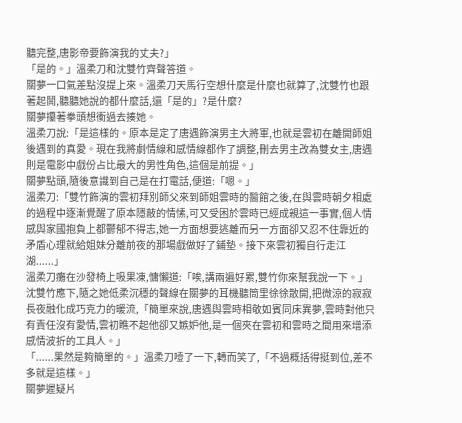聽完整,唐影帝要飾演我的丈夫?」
「是的。」溫柔刀和沈雙竹齊聲答道。
關夢一口氣差點沒提上來。溫柔刀天馬行空想什麼是什麼也就算了,沈雙竹也跟著起鬨,聽聽她說的都什麼話,還「是的」?是什麼?
關夢攥著拳頭想衝過去揍她。
溫柔刀說:「是這樣的。原本是定了唐遇飾演男主大將軍,也就是雲初在離開師姐後遇到的真愛。現在我將劇情線和感情線都作了調整,刪去男主改為雙女主,唐遇則是電影中戲份占比最大的男性角色,這個是前提。」
關夢點頭,隨後意識到自己是在打電話,便道:「嗯。」
溫柔刀:「雙竹飾演的雲初拜別師父來到師姐雲時的醫館之後,在與雲時朝夕相處的過程中逐漸覺醒了原本隱蔽的情愫,可又受困於雲時已經成親這一事實,個人情感與家國抱負上都鬱郁不得志,她一方面想要逃離而另一方面卻又忍不住靠近的矛盾心理就給姐妹分離前夜的那場戲做好了鋪墊。接下來雲初獨自行走江湖......」
溫柔刀癱在沙發椅上吸果凍,慵懶道:「唉,講兩遍好累,雙竹你來幫我說一下。」
沈雙竹應下,隨之她低柔沉穩的聲線在關夢的耳機聽筒里徐徐散開,把微涼的寂寂長夜融化成巧克力的暖流,「簡單來說,唐遇與雲時相敬如賓同床異夢,雲時對他只有責任沒有愛情,雲初瞧不起他卻又嫉妒他,是一個夾在雲初和雲時之間用來增添感情波折的工具人。」
「......果然是夠簡單的。」溫柔刀噎了一下,轉而笑了,「不過概括得挺到位,差不多就是這樣。」
關夢遲疑片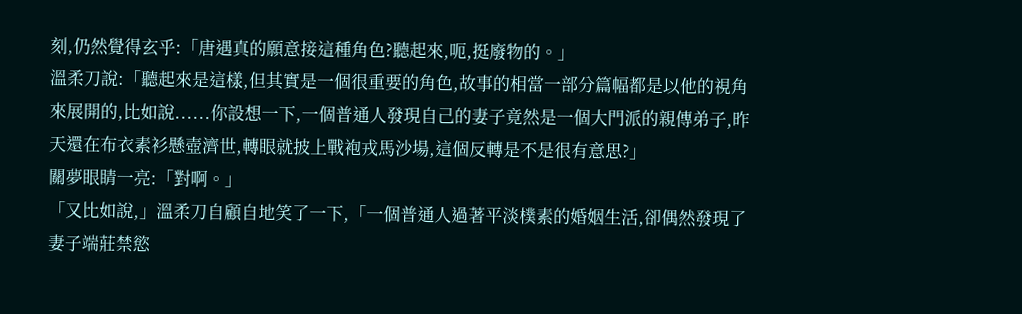刻,仍然覺得玄乎:「唐遇真的願意接這種角色?聽起來,呃,挺廢物的。」
溫柔刀說:「聽起來是這樣,但其實是一個很重要的角色,故事的相當一部分篇幅都是以他的視角來展開的,比如說......你設想一下,一個普通人發現自己的妻子竟然是一個大門派的親傳弟子,昨天還在布衣素衫懸壺濟世,轉眼就披上戰袍戎馬沙場,這個反轉是不是很有意思?」
關夢眼睛一亮:「對啊。」
「又比如說,」溫柔刀自顧自地笑了一下,「一個普通人過著平淡樸素的婚姻生活,卻偶然發現了妻子端莊禁慾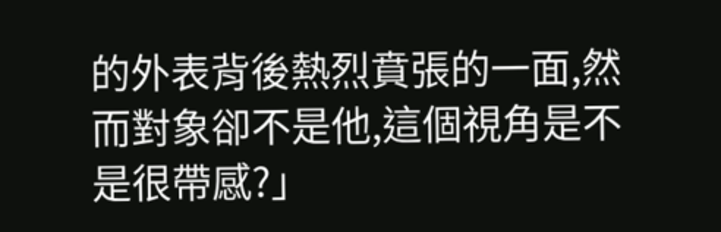的外表背後熱烈賁張的一面,然而對象卻不是他,這個視角是不是很帶感?」